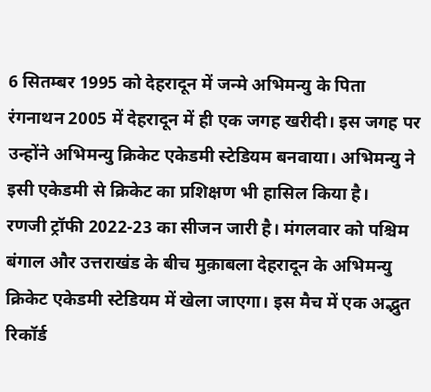6 सितम्बर 1995 को देहरादून में जन्मे अभिमन्यु के पिता रंगनाथन 2005 में देहरादून में ही एक जगह खरीदी। इस जगह पर उन्होंने अभिमन्यु क्रिकेट एकेडमी स्टेडियम बनवाया। अभिमन्यु ने इसी एकेडमी से क्रिकेट का प्रशिक्षण भी हासिल किया है।
रणजी ट्रॉफी 2022-23 का सीजन जारी है। मंगलवार को पश्चिम बंगाल और उत्तराखंड के बीच मुक़ाबला देहरादून के अभिमन्यु क्रिकेट एकेडमी स्टेडियम में खेला जाएगा। इस मैच में एक अद्भुत रिकॉर्ड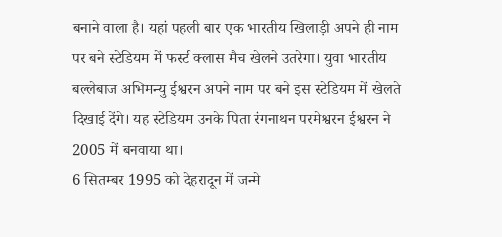बनाने वाला है। यहां पहली बार एक भारतीय खिलाड़ी अपने ही नाम पर बने स्टेडियम में फर्स्ट क्लास मैच खेलने उतरेगा। युवा भारतीय बल्लेबाज अभिमन्यु ईश्वरन अपने नाम पर बने इस स्टेडियम में खेलते दिखाई देंगे। यह स्टेडियम उनके पिता रंगनाथन परमेश्वरन ईश्वरन ने 2005 में बनवाया था।
6 सितम्बर 1995 को देहरादून में जन्मे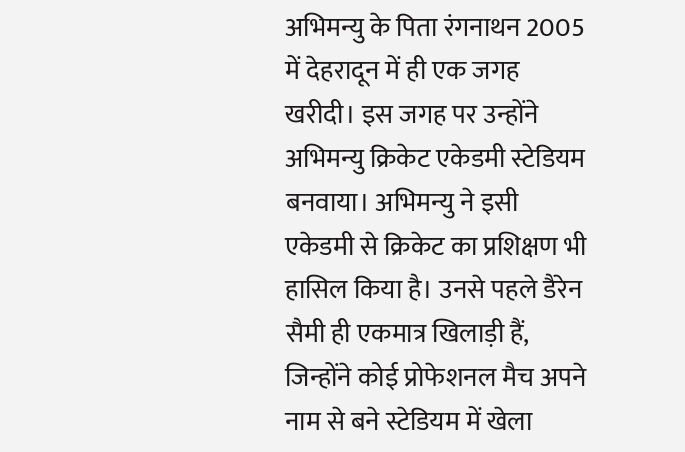अभिमन्यु के पिता रंगनाथन 2005 में देहरादून में ही एक जगह खरीदी। इस जगह पर उन्होंने अभिमन्यु क्रिकेट एकेडमी स्टेडियम बनवाया। अभिमन्यु ने इसी एकेडमी से क्रिकेट का प्रशिक्षण भी हासिल किया है। उनसे पहले डैरेन सैमी ही एकमात्र खिलाड़ी हैं, जिन्होंने कोई प्रोफेशनल मैच अपने नाम से बने स्टेडियम में खेला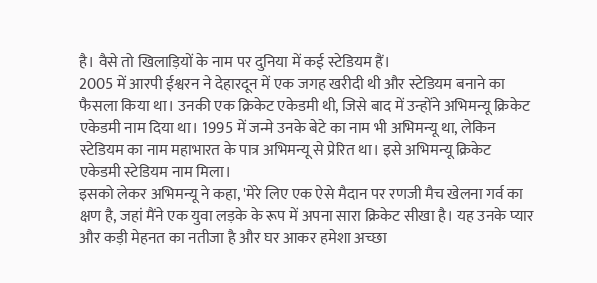है। वैसे तो खिलाड़ियों के नाम पर दुनिया में कई स्टेडियम हैं।
2005 में आरपी ईश्वरन ने देहारदून में एक जगह खरीदी थी और स्टेडियम बनाने का फैसला किया था। उनकी एक क्रिकेट एकेडमी थी, जिसे बाद में उन्होंने अभिमन्यू क्रिकेट एकेडमी नाम दिया था। 1995 में जन्मे उनके बेटे का नाम भी अभिमन्यू था, लेकिन स्टेडियम का नाम महाभारत के पात्र अभिमन्यू से प्रेरित था। इसे अभिमन्यू क्रिकेट एकेडमी स्टेडियम नाम मिला।
इसको लेकर अभिमन्यू ने कहा, 'मेरे लिए एक ऐसे मैदान पर रणजी मैच खेलना गर्व का क्षण है, जहां मैंने एक युवा लड़के के रूप में अपना सारा क्रिकेट सीखा है। यह उनके प्यार और कड़ी मेहनत का नतीजा है और घर आकर हमेशा अच्छा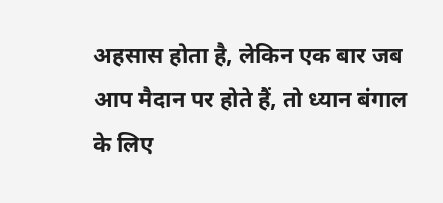अहसास होता है, लेकिन एक बार जब आप मैदान पर होते हैं, तो ध्यान बंगाल के लिए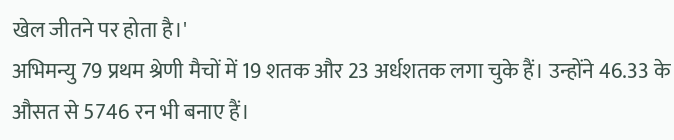खेल जीतने पर होता है।'
अभिमन्यु 79 प्रथम श्रेणी मैचों में 19 शतक और 23 अर्धशतक लगा चुके हैं। उन्होंने 46.33 के औसत से 5746 रन भी बनाए हैं।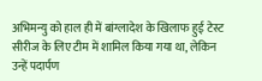अभिमन्यु को हाल ही में बांग्लादेश के खिलाफ हुई टेस्ट सीरीज के लिए टीम में शामिल किया गया था, लेकिन उन्हें पदार्पण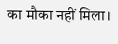का मौका नहीं मिला।